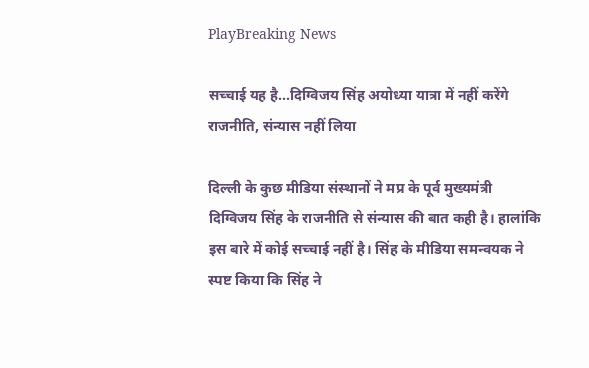PlayBreaking News

सच्चाई यह है...दिग्विजय सिंह अयोध्या यात्रा में नहीं करेंगे राजनीति, संन्यास नहीं लिया

दिल्ली के कुछ मीडिया संस्थानों ने मप्र के पूर्व मुख्यमंत्री दिग्विजय सिंह के राजनीति से संन्यास की बात कही है। हालांकि इस बारे में कोई सच्चाई नहीं है। सिंह के मीडिया समन्वयक ने स्पष्ट किया कि सिंह ने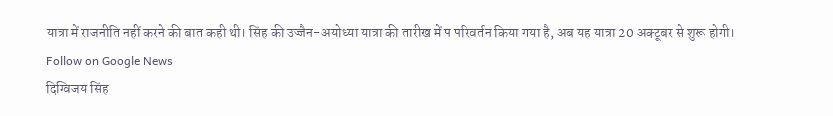यात्रा में राजनीति नहीं करने की बात कही थी। सिंह की उज्जैन-अयोध्या यात्रा की तारीख में प परिवर्तन किया गया है, अब यह यात्रा 20 अक्टूबर से शुरू होगी।
Follow on Google News
दिग्विजय सिंह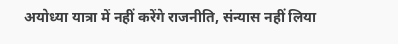अयोध्या यात्रा में नहीं करेंगे राजनीति, संन्यास नहीं लिया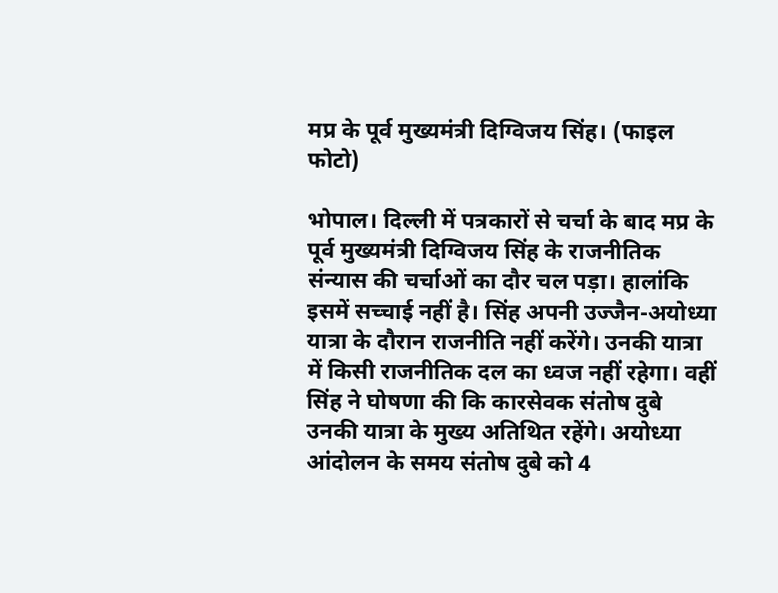मप्र के पूर्व मुख्यमंत्री दिग्विजय सिंह। (फाइल फोटो)

भोपाल। दिल्ली में पत्रकारों से चर्चा के बाद मप्र के पूर्व मुख्यमंत्री दिग्विजय सिंह के राजनीतिक संन्यास की चर्चाओं का दौर चल पड़ा। हालांकि इसमें सच्चाई नहीं है। सिंह अपनी उज्जैन-अयोध्या यात्रा के दौरान राजनीति नहीं करेंगे। उनकी यात्रा में किसी राजनीतिक दल का ध्वज नहीं रहेगा। वहीं सिंह ने घोषणा की कि कारसेवक संतोष दुबे उनकी यात्रा के मुख्य अतिथित रहेंगे। अयोध्या आंदोलन के समय संतोष दुबे को 4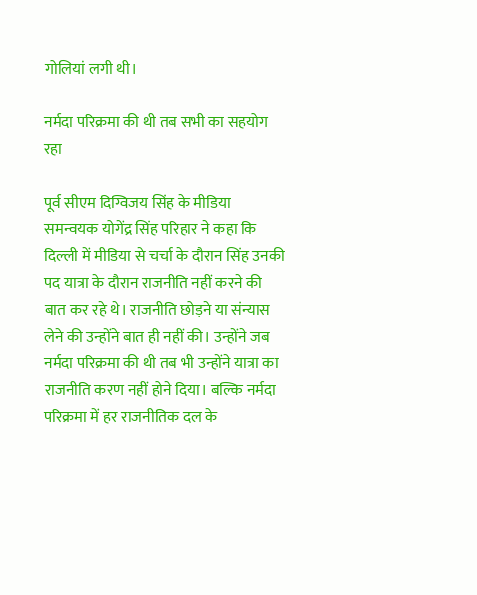गोलियां लगी थी।

नर्मदा परिक्रमा की थी तब सभी का सहयोग रहा

पूर्व सीएम दिग्विजय सिंह के मीडिया समन्वयक योगेंद्र सिंह परिहार ने कहा कि दिल्ली में मीडिया से चर्चा के दौरान सिंह उनकी पद यात्रा के दौरान राजनीति नहीं करने की बात कर रहे थे। राजनीति छोड़ने या संन्यास लेने की उन्होंने बात ही नहीं की। उन्होंने जब नर्मदा परिक्रमा की थी तब भी उन्होंने यात्रा का राजनीति करण नहीं होने दिया। बल्कि नर्मदा परिक्रमा में हर राजनीतिक दल के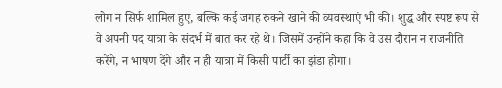लोग न सिर्फ शामिल हुए, बल्कि कई जगह रुकने खाने की व्यवस्थाएं भी की। शुद्ध और स्पष्ट रूप से वे अपनी पद यात्रा के संदर्भ में बात कर रहे थे। जिसमें उन्होंने कहा कि वे उस दौरान न राजनीति करेंगे, न भाषण देंगे और न ही यात्रा में किसी पार्टी का झंडा होगा।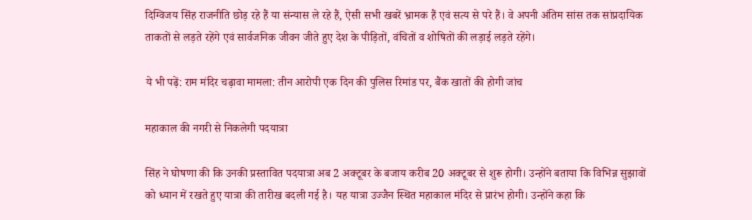दिग्विजय सिंह राजनीति छोड़ रहे हैं या संन्यास ले रहे हैं, ऐसी सभी खबरें भ्रामक हैं एवं सत्य से परे हैं। वे अपनी अंतिम सांस तक सांप्रदायिक ताकतों से लड़ते रहेंगे एवं सार्वजनिक जीवन जीते हुए देश के पीड़ितों, वंचितों व शोषितों की लड़ाई लड़ते रहेंगे।

ये भी पढ़ें: राम मंदिर चढ़ावा मामला: तीन आरोपी एक दिन की पुलिस रिमांड पर, बैंक खातों की होगी जांच

महाकाल की नगरी से निकलेगी पदयात्रा

सिंह ने घोषणा की कि उनकी प्रस्तावित पदयात्रा अब 2 अक्टूबर के बजाय करीब 20 अक्टूबर से शुरू होगी। उन्होंने बताया कि विभिन्न सुझावों को ध्यान में रखते हुए यात्रा की तारीख बदली गई है। यह यात्रा उज्जैन स्थित महाकाल मंदिर से प्रारंभ होगी। उन्होंने कहा कि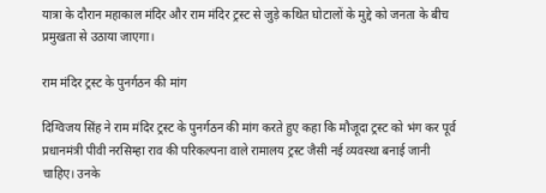यात्रा के दौरान महाकाल मंदिर और राम मंदिर ट्रस्ट से जुड़े कथित घोटालों के मुद्दे को जनता के बीच प्रमुखता से उठाया जाएगा।

राम मंदिर ट्रस्ट के पुनर्गठन की मांग

दिग्विजय सिंह ने राम मंदिर ट्रस्ट के पुनर्गठन की मांग करते हुए कहा कि मौजूदा ट्रस्ट को भंग कर पूर्व प्रधानमंत्री पीवी नरसिम्हा राव की परिकल्पना वाले रामालय ट्रस्ट जैसी नई व्यवस्था बनाई जानी चाहिए। उनके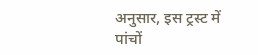अनुसार, इस ट्रस्ट में पांचों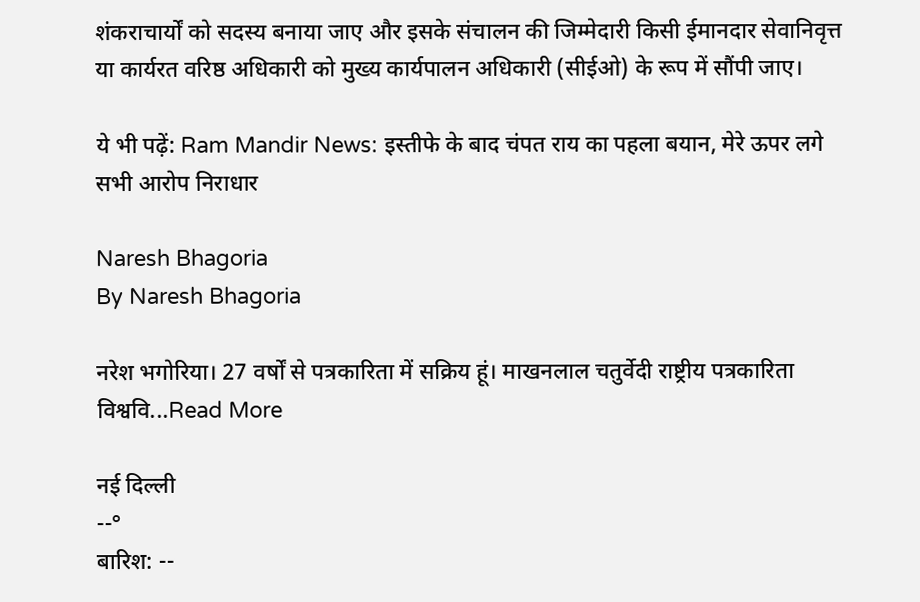शंकराचार्यों को सदस्य बनाया जाए और इसके संचालन की जिम्मेदारी किसी ईमानदार सेवानिवृत्त या कार्यरत वरिष्ठ अधिकारी को मुख्य कार्यपालन अधिकारी (सीईओ) के रूप में सौंपी जाए।

ये भी पढ़ें: Ram Mandir News: इस्तीफे के बाद चंपत राय का पहला बयान, मेरे ऊपर लगे सभी आरोप निराधार

Naresh Bhagoria
By Naresh Bhagoria

नरेश भगोरिया। 27 वर्षों से पत्रकारिता में सक्रिय हूं। माखनलाल चतुर्वेदी राष्ट्रीय पत्रकारिता विश्ववि...Read More

नई दिल्ली
--°
बारिश: --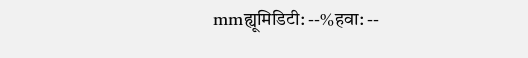mmह्यूमिडिटी: --%हवा: --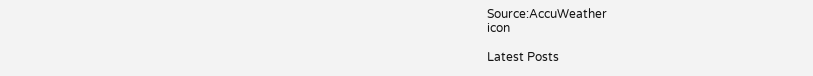Source:AccuWeather
icon

Latest Posts